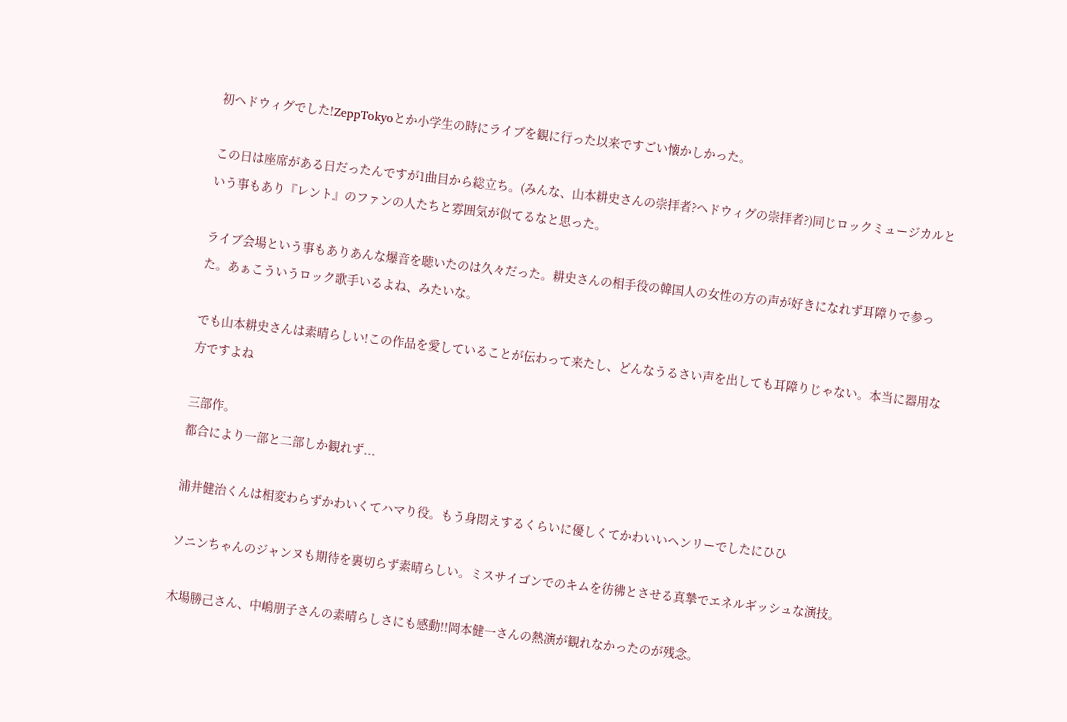初ヘドウィグでした!ZeppTokyoとか小学生の時にライブを観に行った以来ですごい懐かしかった。

この日は座席がある日だったんですが1曲目から総立ち。(みんな、山本耕史さんの崇拝者?ヘドウィグの崇拝者?)同じロックミュージカルという事もあり『レント』のファンの人たちと雰囲気が似てるなと思った。

ライブ会場という事もありあんな爆音を聴いたのは久々だった。耕史さんの相手役の韓国人の女性の方の声が好きになれず耳障りで参った。あぁこういうロック歌手いるよね、みたいな。

でも山本耕史さんは素晴らしい!この作品を愛していることが伝わって来たし、どんなうるさい声を出しても耳障りじゃない。本当に器用な方ですよね

三部作。
都合により一部と二部しか観れず...

浦井健治くんは相変わらずかわいくてハマり役。もう身悶えするくらいに優しくてかわいいヘンリーでしたにひひ

ソニンちゃんのジャンヌも期待を裏切らず素晴らしい。ミスサイゴンでのキムを彷彿とさせる真摯でエネルギッシュな演技。

木場勝己さん、中嶋朋子さんの素晴らしさにも感動!!岡本健一さんの熱演が観れなかったのが残念。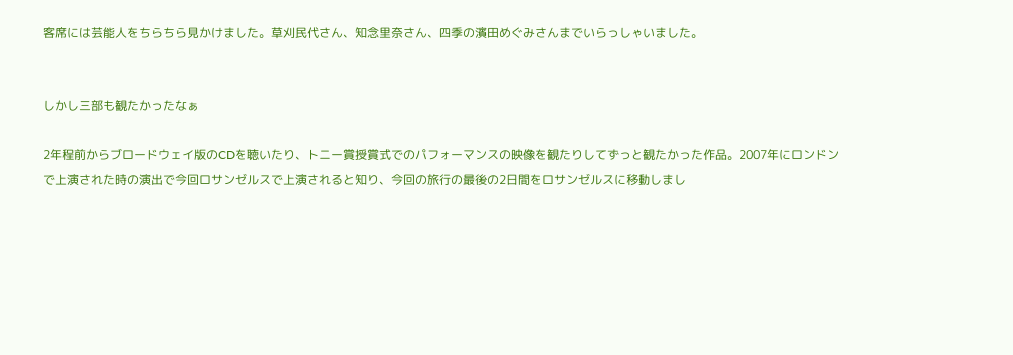客席には芸能人をちらちら見かけました。草刈民代さん、知念里奈さん、四季の濱田めぐみさんまでいらっしゃいました。


しかし三部も観たかったなぁ

2年程前からブロードウェイ版のCDを聴いたり、トニー賞授賞式でのパフォーマンスの映像を観たりしてずっと観たかった作品。2007年にロンドンで上演された時の演出で今回ロサンゼルスで上演されると知り、今回の旅行の最後の2日間をロサンゼルスに移動しまし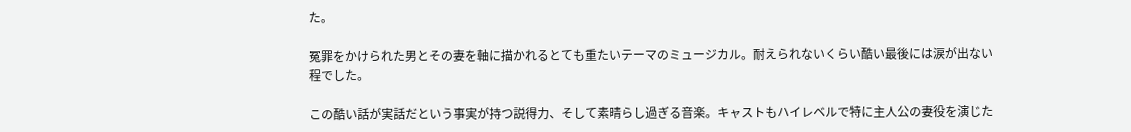た。

冤罪をかけられた男とその妻を軸に描かれるとても重たいテーマのミュージカル。耐えられないくらい酷い最後には涙が出ない程でした。

この酷い話が実話だという事実が持つ説得力、そして素晴らし過ぎる音楽。キャストもハイレベルで特に主人公の妻役を演じた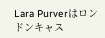Lara Purverはロンドンキャス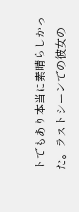トでもあり本当に素晴らしかった。ラストシーンでの彼女の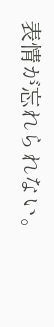表情が忘れられない。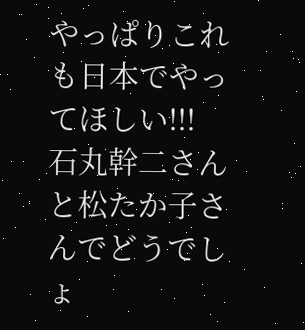やっぱりこれも日本でやってほしい!!!
石丸幹二さんと松たか子さんでどうでしょ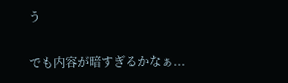う

でも内容が暗すぎるかなぁ...